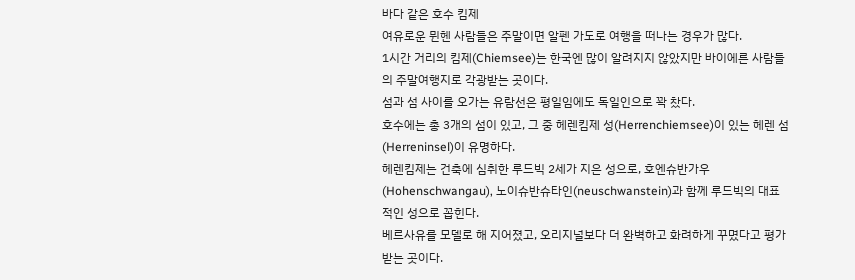바다 같은 호수 킴제
여유로운 뮌헨 사람들은 주말이면 알펜 가도로 여행을 떠나는 경우가 많다.
1시간 거리의 킴제(Chiemsee)는 한국엔 많이 알려지지 않았지만 바이에른 사람들의 주말여행지로 각광받는 곳이다.
섬과 섬 사이를 오가는 유람선은 평일임에도 독일인으로 꽉 찼다.
호수에는 총 3개의 섬이 있고, 그 중 헤렌킴제 성(Herrenchiemsee)이 있는 헤렌 섬(Herreninsel)이 유명하다.
헤렌킴제는 건축에 심취한 루드빅 2세가 지은 성으로, 호엔슈반가우(Hohenschwangau), 노이슈반슈타인(neuschwanstein)과 함께 루드빅의 대표적인 성으로 꼽힌다.
베르사유를 모델로 해 지어졌고, 오리지널보다 더 완벽하고 화려하게 꾸몄다고 평가받는 곳이다.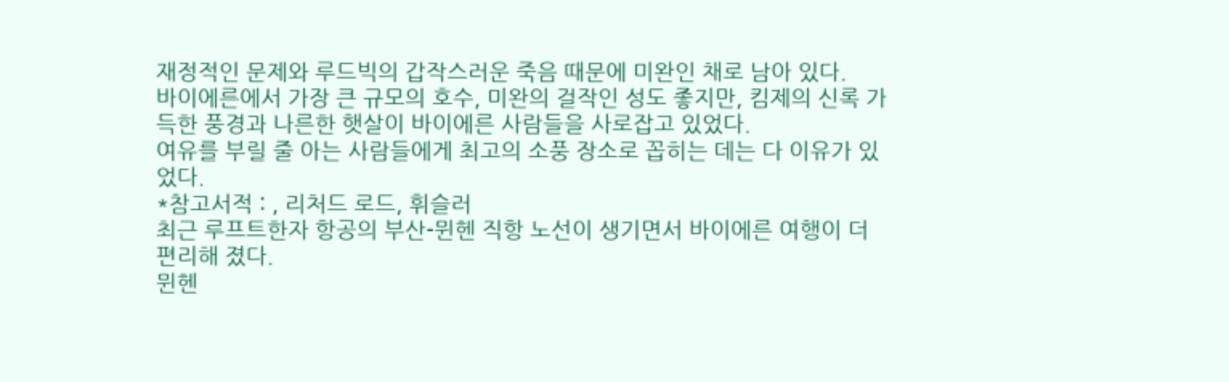재정적인 문제와 루드빅의 갑작스러운 죽음 때문에 미완인 채로 남아 있다.
바이에른에서 가장 큰 규모의 호수, 미완의 걸작인 성도 좋지만, 킴제의 신록 가득한 풍경과 나른한 햇살이 바이에른 사람들을 사로잡고 있었다.
여유를 부릴 줄 아는 사람들에게 최고의 소풍 장소로 꼽히는 데는 다 이유가 있었다.
*참고서적 : , 리처드 로드, 휘슬러
최근 루프트한자 항공의 부산-뮌헨 직항 노선이 생기면서 바이에른 여행이 더 편리해 졌다.
뮌헨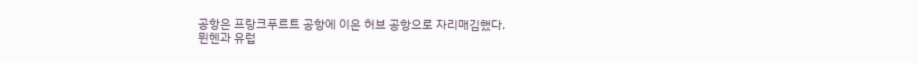공항은 프랑크푸르트 공항에 이은 허브 공항으로 자리매김했다.
뮌헨과 유럽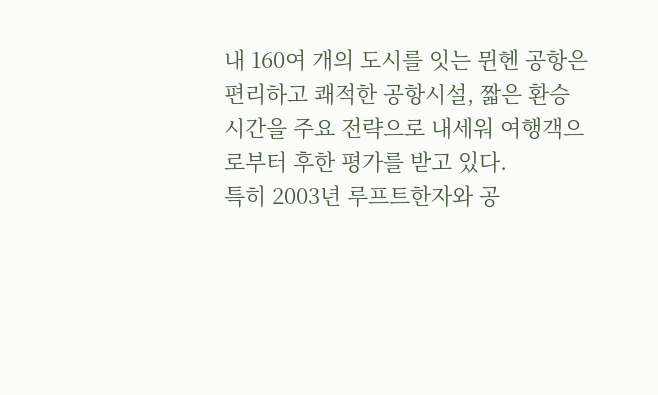내 160여 개의 도시를 잇는 뮌헨 공항은 편리하고 쾌적한 공항시설, 짧은 환승 시간을 주요 전략으로 내세워 여행객으로부터 후한 평가를 받고 있다.
특히 2003년 루프트한자와 공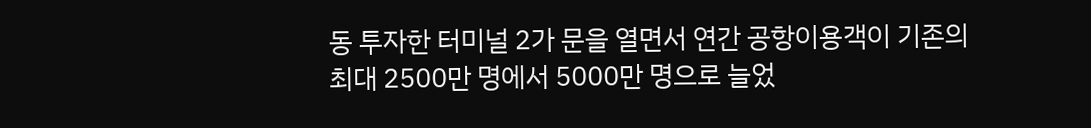동 투자한 터미널 2가 문을 열면서 연간 공항이용객이 기존의 최대 2500만 명에서 5000만 명으로 늘었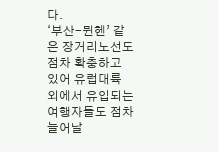다.
‘부산-뮌헨’ 같은 장거리노선도 점차 확충하고 있어 유럽대륙 외에서 유입되는 여행자들도 점차 늘어날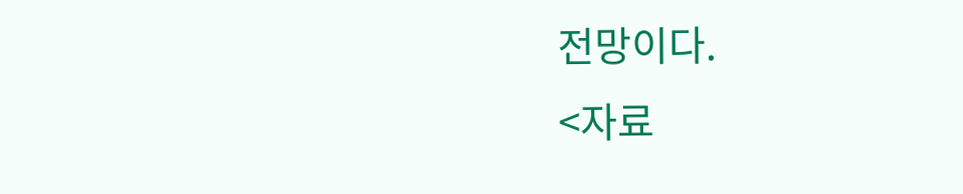전망이다.
<자료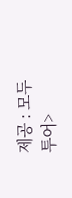제공 : 모두투어>